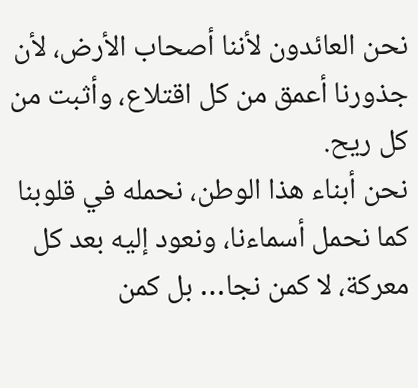نحن العائدون لأننا أصحاب الأرض، لأن جذورنا أعمق من كل اقتلاع، وأثبت من كل ريح.
نحن أبناء هذا الوطن، نحمله في قلوبنا كما نحمل أسماءنا، ونعود إليه بعد كل معركة، لا كمن نجا… بل كمن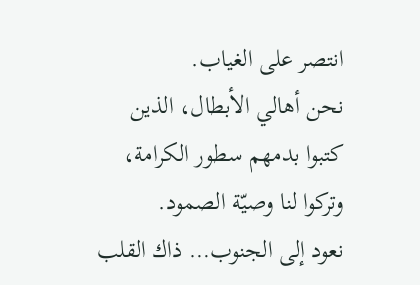انتصر على الغياب.
نحن أهالي الأبطال، الذين كتبوا بدمهم سطور الكرامة، وتركوا لنا وصيّة الصمود.
نعود إلى الجنوب… ذاك القلب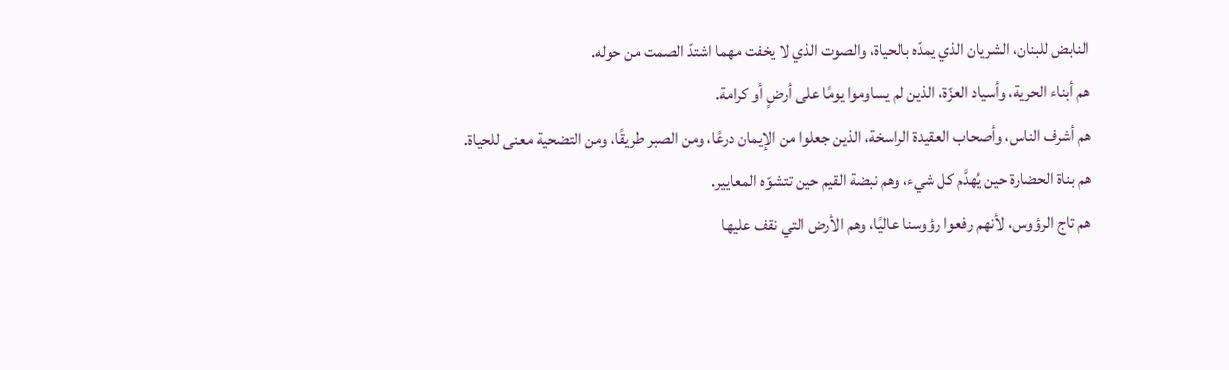النابض للبنان، الشريان الذي يمدّه بالحياة، والصوت الذي لا يخفت مهما اشتدّ الصمت من حوله.
هم أبناء الحرية، وأسياد العزّة، الذين لم يساوموا يومًا على أرضٍ أو كرامة.
هم أشرف الناس، وأصحاب العقيدة الراسخة، الذين جعلوا من الإيمان درعًا، ومن الصبر طريقًا، ومن التضحية معنى للحياة.
هم بناة الحضارة حين يُهدَّم كل شيء، وهم نبضة القيم حين تتشوّه المعايير.
هم تاج الرؤوس، لأنهم رفعوا رؤوسنا عاليًا، وهم الأرض التي نقف عليها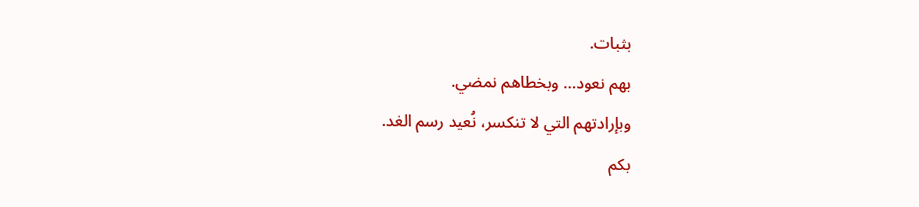بثبات.
بهم نعود… وبخطاهم نمضي.
وبإرادتهم التي لا تنكسر، نُعيد رسم الغد.
بكم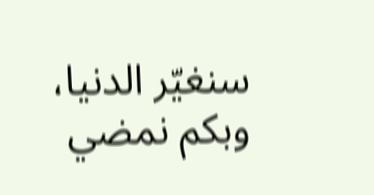سنغيّر الدنيا، وبكم نمضي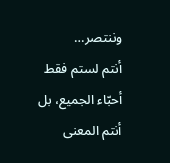وننتصر…
أنتم لستم فقط أحبّاء الجميع، بل أنتم المعنى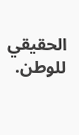الحقيقي للوطن.